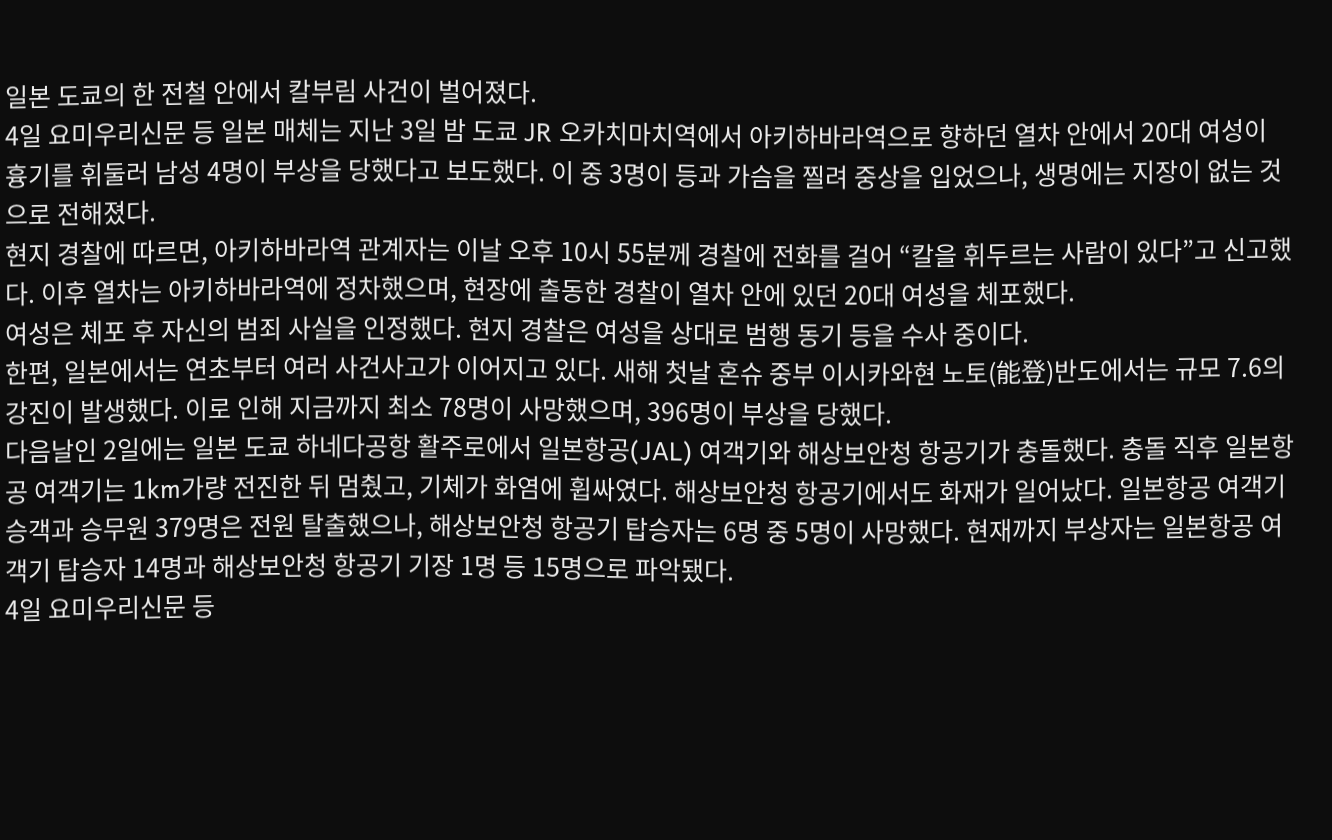일본 도쿄의 한 전철 안에서 칼부림 사건이 벌어졌다.
4일 요미우리신문 등 일본 매체는 지난 3일 밤 도쿄 JR 오카치마치역에서 아키하바라역으로 향하던 열차 안에서 20대 여성이 흉기를 휘둘러 남성 4명이 부상을 당했다고 보도했다. 이 중 3명이 등과 가슴을 찔려 중상을 입었으나, 생명에는 지장이 없는 것으로 전해졌다.
현지 경찰에 따르면, 아키하바라역 관계자는 이날 오후 10시 55분께 경찰에 전화를 걸어 “칼을 휘두르는 사람이 있다”고 신고했다. 이후 열차는 아키하바라역에 정차했으며, 현장에 출동한 경찰이 열차 안에 있던 20대 여성을 체포했다.
여성은 체포 후 자신의 범죄 사실을 인정했다. 현지 경찰은 여성을 상대로 범행 동기 등을 수사 중이다.
한편, 일본에서는 연초부터 여러 사건사고가 이어지고 있다. 새해 첫날 혼슈 중부 이시카와현 노토(能登)반도에서는 규모 7.6의 강진이 발생했다. 이로 인해 지금까지 최소 78명이 사망했으며, 396명이 부상을 당했다.
다음날인 2일에는 일본 도쿄 하네다공항 활주로에서 일본항공(JAL) 여객기와 해상보안청 항공기가 충돌했다. 충돌 직후 일본항공 여객기는 1km가량 전진한 뒤 멈췄고, 기체가 화염에 휩싸였다. 해상보안청 항공기에서도 화재가 일어났다. 일본항공 여객기 승객과 승무원 379명은 전원 탈출했으나, 해상보안청 항공기 탑승자는 6명 중 5명이 사망했다. 현재까지 부상자는 일본항공 여객기 탑승자 14명과 해상보안청 항공기 기장 1명 등 15명으로 파악됐다.
4일 요미우리신문 등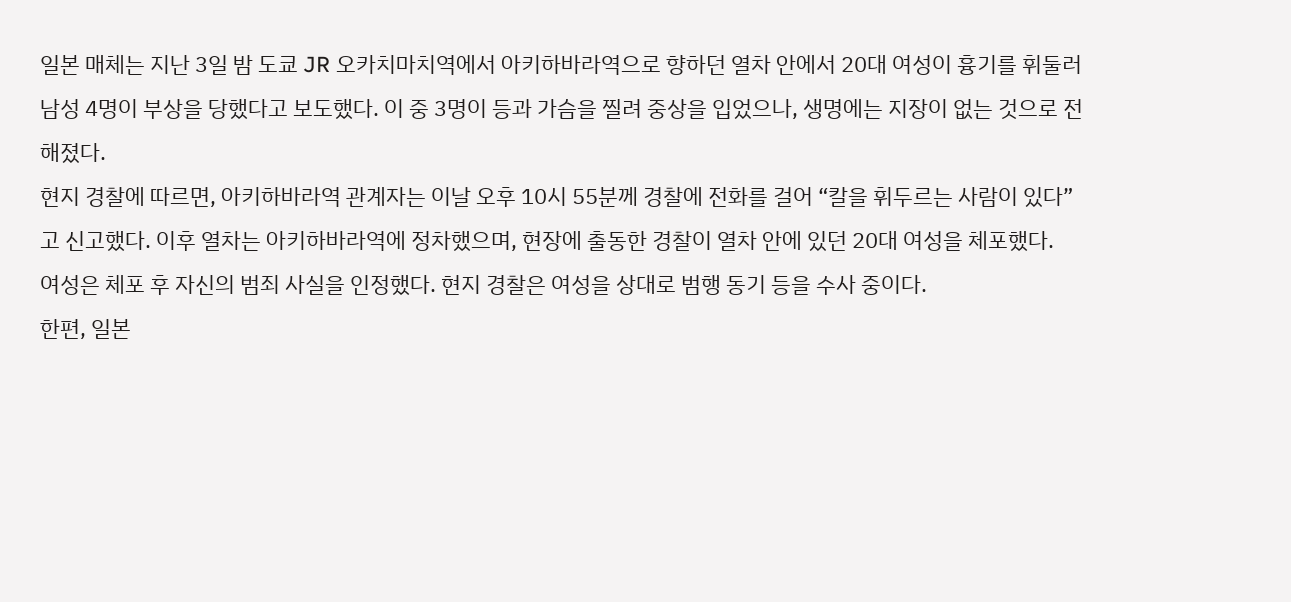일본 매체는 지난 3일 밤 도쿄 JR 오카치마치역에서 아키하바라역으로 향하던 열차 안에서 20대 여성이 흉기를 휘둘러 남성 4명이 부상을 당했다고 보도했다. 이 중 3명이 등과 가슴을 찔려 중상을 입었으나, 생명에는 지장이 없는 것으로 전해졌다.
현지 경찰에 따르면, 아키하바라역 관계자는 이날 오후 10시 55분께 경찰에 전화를 걸어 “칼을 휘두르는 사람이 있다”고 신고했다. 이후 열차는 아키하바라역에 정차했으며, 현장에 출동한 경찰이 열차 안에 있던 20대 여성을 체포했다.
여성은 체포 후 자신의 범죄 사실을 인정했다. 현지 경찰은 여성을 상대로 범행 동기 등을 수사 중이다.
한편, 일본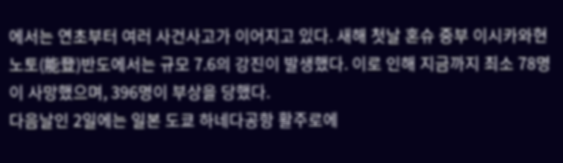에서는 연초부터 여러 사건사고가 이어지고 있다. 새해 첫날 혼슈 중부 이시카와현 노토(能登)반도에서는 규모 7.6의 강진이 발생했다. 이로 인해 지금까지 최소 78명이 사망했으며, 396명이 부상을 당했다.
다음날인 2일에는 일본 도쿄 하네다공항 활주로에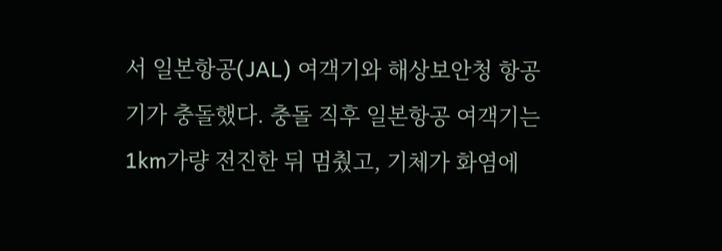서 일본항공(JAL) 여객기와 해상보안청 항공기가 충돌했다. 충돌 직후 일본항공 여객기는 1km가량 전진한 뒤 멈췄고, 기체가 화염에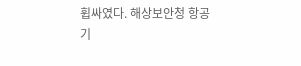휩싸였다. 해상보안청 항공기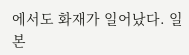에서도 화재가 일어났다. 일본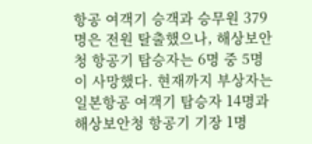항공 여객기 승객과 승무원 379명은 전원 탈출했으나, 해상보안청 항공기 탑승자는 6명 중 5명이 사망했다. 현재까지 부상자는 일본항공 여객기 탑승자 14명과 해상보안청 항공기 기장 1명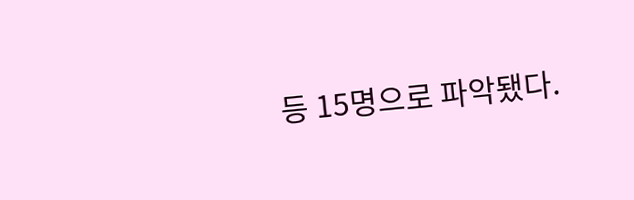등 15명으로 파악됐다.